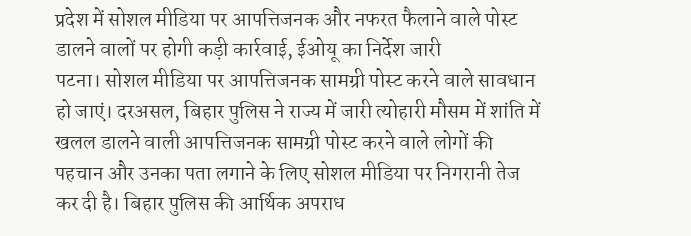प्रदेश में सोशल मीडिया पर आपत्तिजनक और नफरत फैलाने वाले पोस्ट डालने वालों पर होगी कड़ी कार्रवाई, ईओयू का निर्देश जारी
पटना। सोशल मीडिया पर आपत्तिजनक सामग्री पोस्ट करने वाले सावधान हो जाएं। दरअसल, बिहार पुलिस ने राज्य में जारी त्योहारी मौसम में शांति में खलल डालने वाली आपत्तिजनक सामग्री पोस्ट करने वाले लोगों की पहचान और उनका पता लगाने के लिए सोशल मीडिया पर निगरानी तेज कर दी है। बिहार पुलिस की आर्थिक अपराध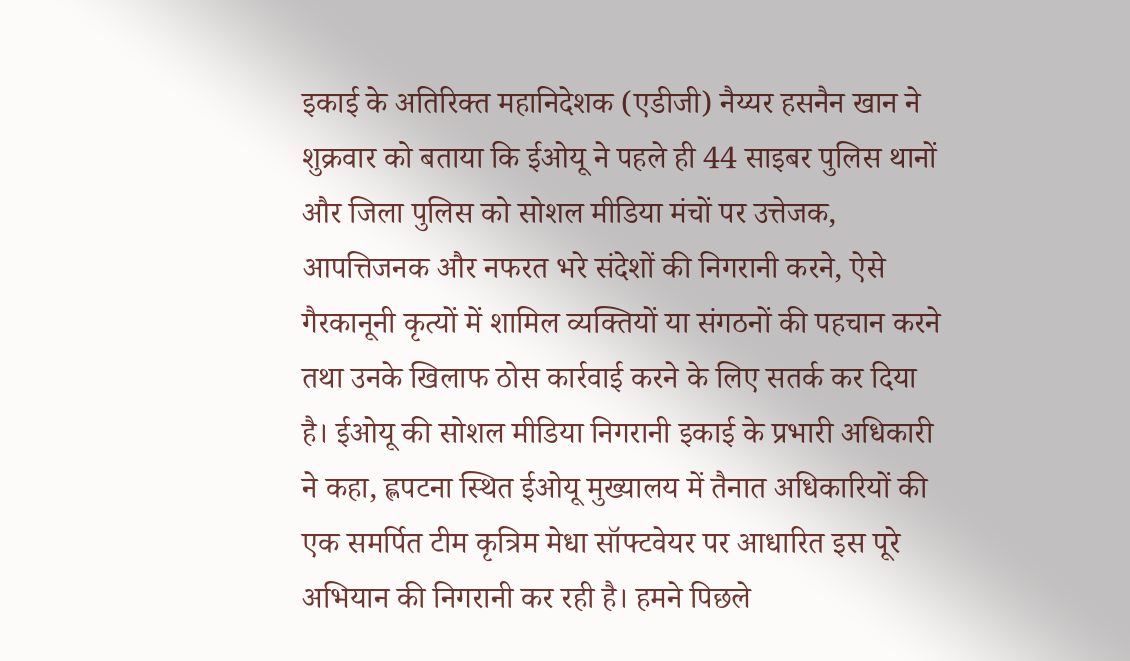इकाई के अतिरिक्त महानिदेशक (एडीजी) नैय्यर हसनैन खान ने शुक्रवार को बताया कि ईओयू ने पहले ही 44 साइबर पुलिस थानों और जिला पुलिस को सोशल मीडिया मंचों पर उत्तेजक, आपत्तिजनक और नफरत भरे संदेशों की निगरानी करने, ऐसे गैरकानूनी कृत्यों में शामिल व्यक्तियों या संगठनों की पहचान करने तथा उनके खिलाफ ठोस कार्रवाई करने के लिए सतर्क कर दिया है। ईओयू की सोशल मीडिया निगरानी इकाई के प्रभारी अधिकारी ने कहा, ह्लपटना स्थित ईओयू मुख्यालय में तैनात अधिकारियों की एक समर्पित टीम कृत्रिम मेधा सॉफ्टवेयर पर आधारित इस पूरे अभियान की निगरानी कर रही है। हमने पिछले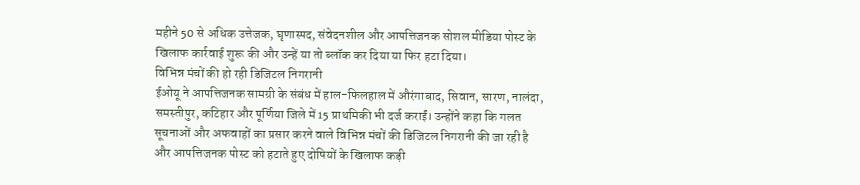महीने 50 से अधिक उत्तेजक, घृणास्पद, संवेदनशील और आपत्तिजनक सोशल मीडिया पोस्ट के खिलाफ कार्रवाई शुरू की और उन्हें या तो ब्लॉक कर दिया या फिर हटा दिया।
विभिन्न मंचों की हो रही डिजिटल निगरानी
ईओयू ने आपत्तिजनक सामग्री के संबंध में हाल-फिलहाल में औरंगाबाद, सिवान, सारण, नालंदा, समस्तीपुर, कटिहार और पूर्णिया जिले में 15 प्राथमिकी भी दर्ज कराईं। उन्होंने कहा कि गलत सूचनाओं और अफवाहों का प्रसार करने वाले विभिन्न मंचों की डिजिटल निगरानी की जा रही है और आपत्तिजनक पोस्ट को हटाते हुए दोषियों के खिलाफ कड़ी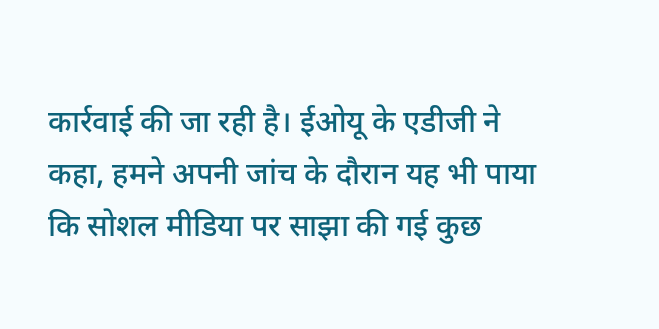कार्रवाई की जा रही है। ईओयू के एडीजी ने कहा, हमने अपनी जांच के दौरान यह भी पाया कि सोशल मीडिया पर साझा की गई कुछ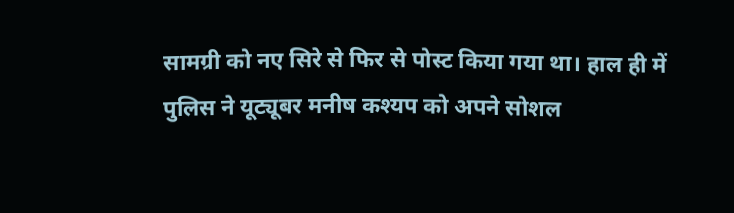सामग्री को नए सिरे से फिर से पोस्ट किया गया था। हाल ही में पुलिस ने यूट्यूबर मनीष कश्यप को अपने सोशल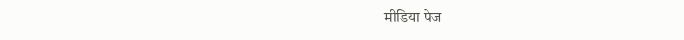मीडिया पेज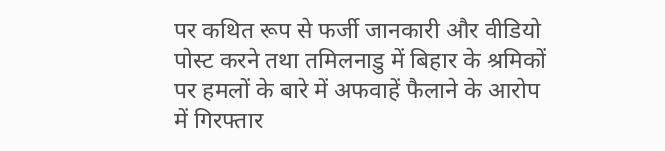पर कथित रूप से फर्जी जानकारी और वीडियो पोस्ट करने तथा तमिलनाडु में बिहार के श्रमिकों पर हमलों के बारे में अफवाहें फैलाने के आरोप में गिरफ्तार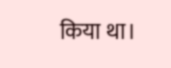किया था।